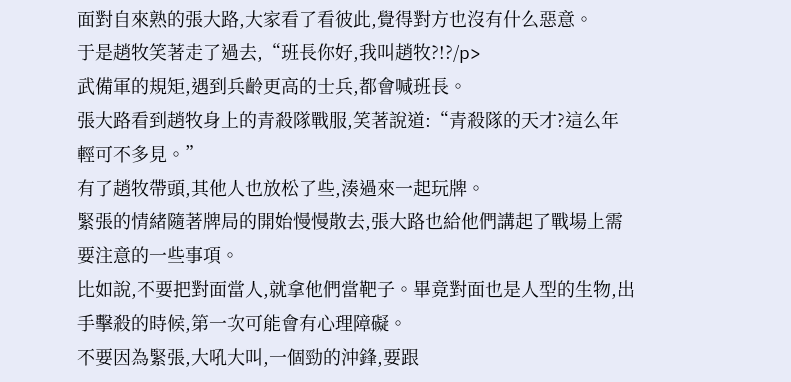面對自來熟的張大路,大家看了看彼此,覺得對方也沒有什么惡意。
于是趙牧笑著走了過去,“班長你好,我叫趙牧?!?/p>
武備軍的規矩,遇到兵齡更高的士兵,都會喊班長。
張大路看到趙牧身上的青殺隊戰服,笑著說道:“青殺隊的天才?這么年輕可不多見。”
有了趙牧帶頭,其他人也放松了些,湊過來一起玩牌。
緊張的情緒隨著牌局的開始慢慢散去,張大路也給他們講起了戰場上需要注意的一些事項。
比如說,不要把對面當人,就拿他們當靶子。畢竟對面也是人型的生物,出手擊殺的時候,第一次可能會有心理障礙。
不要因為緊張,大吼大叫,一個勁的沖鋒,要跟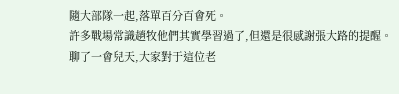隨大部隊一起,落單百分百會死。
許多戰場常識趙牧他們其實學習過了,但還是很感謝張大路的提醒。
聊了一會兒天,大家對于這位老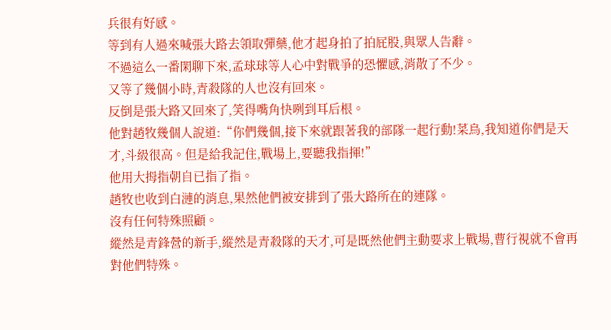兵很有好感。
等到有人過來喊張大路去領取彈藥,他才起身拍了拍屁股,與眾人告辭。
不過這么一番閑聊下來,孟球球等人心中對戰爭的恐懼感,消散了不少。
又等了幾個小時,青殺隊的人也沒有回來。
反倒是張大路又回來了,笑得嘴角快咧到耳后根。
他對趙牧幾個人說道:“你們幾個,接下來就跟著我的部隊一起行動!菜鳥,我知道你們是天才,斗級很高。但是給我記住,戰場上,要聽我指揮!”
他用大拇指朝自已指了指。
趙牧也收到白漣的消息,果然他們被安排到了張大路所在的連隊。
沒有任何特殊照顧。
縱然是青鋒營的新手,縱然是青殺隊的天才,可是既然他們主動要求上戰場,曹行視就不會再對他們特殊。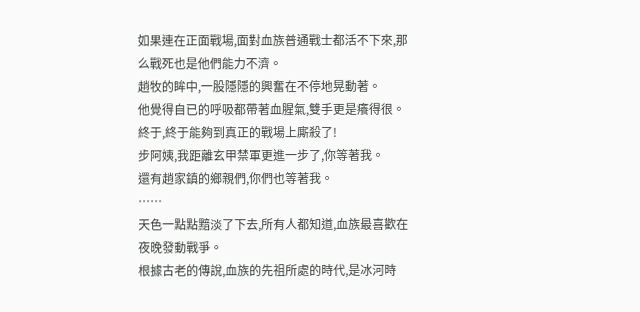如果連在正面戰場,面對血族普通戰士都活不下來,那么戰死也是他們能力不濟。
趙牧的眸中,一股隱隱的興奮在不停地晃動著。
他覺得自已的呼吸都帶著血腥氣,雙手更是癢得很。
終于,終于能夠到真正的戰場上廝殺了!
步阿姨,我距離玄甲禁軍更進一步了,你等著我。
還有趙家鎮的鄉親們,你們也等著我。
……
天色一點點黯淡了下去,所有人都知道,血族最喜歡在夜晚發動戰爭。
根據古老的傳說,血族的先祖所處的時代,是冰河時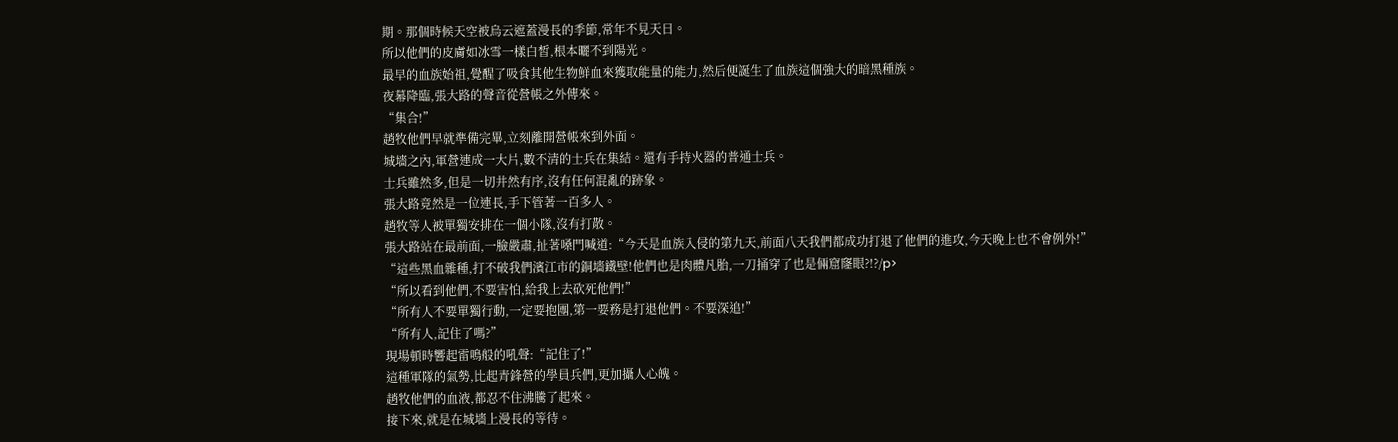期。那個時候天空被烏云遮蓋漫長的季節,常年不見天日。
所以他們的皮膚如冰雪一樣白皙,根本曬不到陽光。
最早的血族始祖,覺醒了吸食其他生物鮮血來獲取能量的能力,然后便誕生了血族這個強大的暗黑種族。
夜幕降臨,張大路的聲音從營帳之外傳來。
“集合!”
趙牧他們早就準備完畢,立刻離開營帳來到外面。
城墻之內,軍營連成一大片,數不清的士兵在集結。還有手持火器的普通士兵。
士兵雖然多,但是一切井然有序,沒有任何混亂的跡象。
張大路竟然是一位連長,手下管著一百多人。
趙牧等人被單獨安排在一個小隊,沒有打散。
張大路站在最前面,一臉嚴肅,扯著嗓門喊道:“今天是血族入侵的第九天,前面八天我們都成功打退了他們的進攻,今天晚上也不會例外!”
“這些黑血雜種,打不破我們濱江市的銅墻鐵壁!他們也是肉體凡胎,一刀捅穿了也是倆窟窿眼?!?/p>
“所以看到他們,不要害怕,給我上去砍死他們!”
“所有人不要單獨行動,一定要抱團,第一要務是打退他們。不要深追!”
“所有人,記住了嗎?”
現場頓時響起雷鳴般的吼聲:“記住了!”
這種軍隊的氣勢,比起青鋒營的學員兵們,更加攝人心魄。
趙牧他們的血液,都忍不住沸騰了起來。
接下來,就是在城墻上漫長的等待。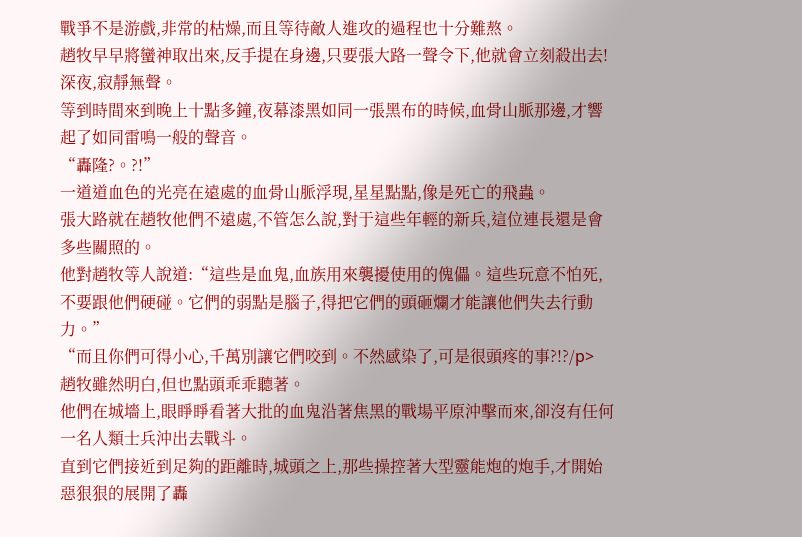戰爭不是游戲,非常的枯燥,而且等待敵人進攻的過程也十分難熬。
趙牧早早將蠻神取出來,反手提在身邊,只要張大路一聲令下,他就會立刻殺出去!
深夜,寂靜無聲。
等到時間來到晚上十點多鐘,夜幕漆黑如同一張黑布的時候,血骨山脈那邊,才響起了如同雷鳴一般的聲音。
“轟隆?。?!”
一道道血色的光亮在遠處的血骨山脈浮現,星星點點,像是死亡的飛蟲。
張大路就在趙牧他們不遠處,不管怎么說,對于這些年輕的新兵,這位連長還是會多些關照的。
他對趙牧等人說道:“這些是血鬼,血族用來襲擾使用的傀儡。這些玩意不怕死,不要跟他們硬碰。它們的弱點是腦子,得把它們的頭砸爛才能讓他們失去行動力。”
“而且你們可得小心,千萬別讓它們咬到。不然感染了,可是很頭疼的事?!?/p>
趙牧雖然明白,但也點頭乖乖聽著。
他們在城墻上,眼睜睜看著大批的血鬼沿著焦黑的戰場平原沖擊而來,卻沒有任何一名人類士兵沖出去戰斗。
直到它們接近到足夠的距離時,城頭之上,那些操控著大型靈能炮的炮手,才開始惡狠狠的展開了轟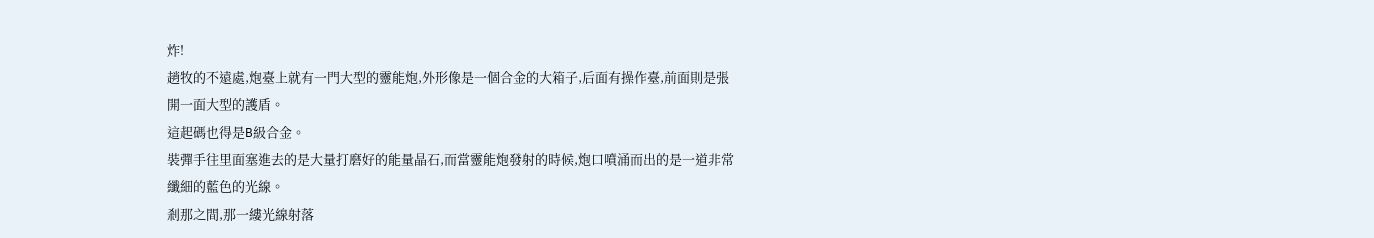炸!
趙牧的不遠處,炮臺上就有一門大型的靈能炮,外形像是一個合金的大箱子,后面有操作臺,前面則是張開一面大型的護盾。
這起碼也得是B級合金。
裝彈手往里面塞進去的是大量打磨好的能量晶石,而當靈能炮發射的時候,炮口噴涌而出的是一道非常纖細的藍色的光線。
剎那之間,那一縷光線射落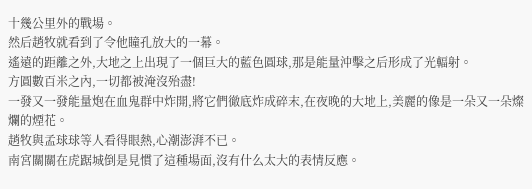十幾公里外的戰場。
然后趙牧就看到了令他瞳孔放大的一幕。
遙遠的距離之外,大地之上出現了一個巨大的藍色圓球,那是能量沖擊之后形成了光輻射。
方圓數百米之內,一切都被淹沒殆盡!
一發又一發能量炮在血鬼群中炸開,將它們徹底炸成碎末,在夜晚的大地上,美麗的像是一朵又一朵燦爛的煙花。
趙牧與孟球球等人看得眼熱,心潮澎湃不已。
南宮關關在虎踞城倒是見慣了這種場面,沒有什么太大的表情反應。